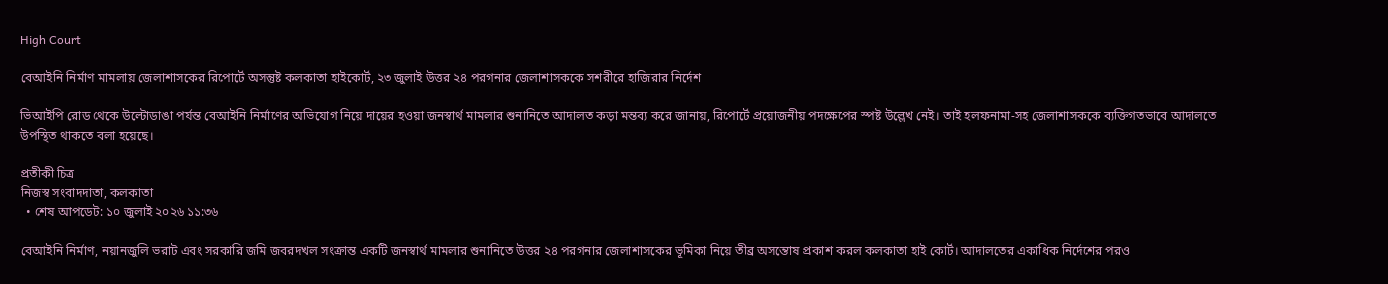High Court

বেআইনি নির্মাণ মামলায় জেলাশাসকের রিপোর্টে অসন্তুষ্ট কলকাতা হাইকোর্ট, ২৩ জুলাই উত্তর ২৪ পরগনার জেলাশাসককে সশরীরে হাজিরার নির্দেশ

ভিআইপি রোড থেকে উল্টোডাঙা পর্যন্ত বেআইনি নির্মাণের অভিযোগ নিয়ে দায়ের হওয়া জনস্বার্থ মামলার শুনানিতে আদালত কড়া মন্তব্য করে জানায়, রিপোর্টে প্রয়োজনীয় পদক্ষেপের স্পষ্ট উল্লেখ নেই। তাই হলফনামা-সহ জেলাশাসককে ব্যক্তিগতভাবে আদালতে উপস্থিত থাকতে বলা হয়েছে।

প্রতীকী চিত্র
নিজস্ব সংবাদদাতা, কলকাতা
  • শেষ আপডেট: ১০ জুলাই ২০২৬ ১১:৩৬

বেআইনি নির্মাণ, নয়ানজুলি ভরাট এবং সরকারি জমি জবরদখল সংক্রান্ত একটি জনস্বার্থ মামলার শুনানিতে উত্তর ২৪ পরগনার জেলাশাসকের ভূমিকা নিয়ে তীব্র অসন্তোষ প্রকাশ করল কলকাতা হাই কোর্ট। আদালতের একাধিক নির্দেশের পরও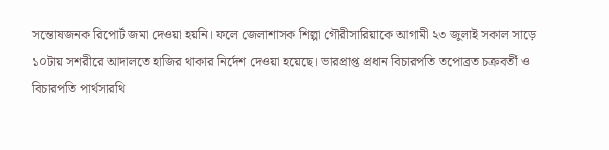সন্তোষজনক রিপোর্ট জমা দেওয়া হয়নি। ফলে জেলাশাসক শিল্পা গৌরীসারিয়াকে আগামী ২৩ জুলাই সকাল সাড়ে ১০টায় সশরীরে আদালতে হাজির থাকার নির্দেশ দেওয়া হয়েছে। ভারপ্রাপ্ত প্রধান বিচারপতি তপোব্রত চক্রবর্তী ও বিচারপতি পার্থসারথি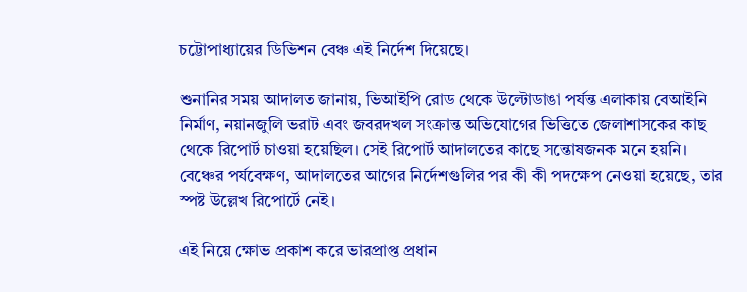চট্টোপাধ্যায়ের ডিভিশন বেঞ্চ এই নির্দেশ দিয়েছে।

শুনানির সময় আদালত জানায়, ভিআইপি রোড থেকে উল্টোডাঙা পর্যন্ত এলাকায় বেআইনি নির্মাণ, নয়ানজুলি ভরাট এবং জবরদখল সংক্রান্ত অভিযোগের ভিত্তিতে জেলাশাসকের কাছ থেকে রিপোর্ট চাওয়া হয়েছিল। সেই রিপোর্ট আদালতের কাছে সন্তোষজনক মনে হয়নি। বেঞ্চের পর্যবেক্ষণ, আদালতের আগের নির্দেশগুলির পর কী কী পদক্ষেপ নেওয়া হয়েছে, তার স্পষ্ট উল্লেখ রিপোর্টে নেই।

এই নিয়ে ক্ষোভ প্রকাশ করে ভারপ্রাপ্ত প্রধান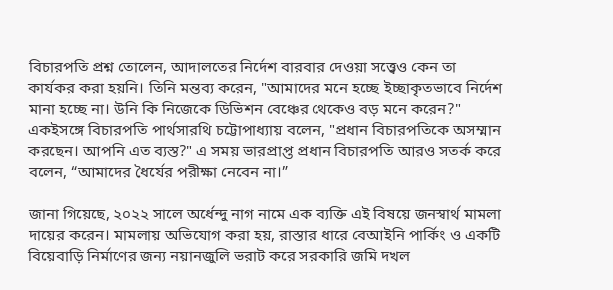বিচারপতি প্রশ্ন তোলেন, আদালতের নির্দেশ বারবার দেওয়া সত্ত্বেও কেন তা কার্যকর করা হয়নি। তিনি মন্তব্য করেন, "আমাদের মনে হচ্ছে ইচ্ছাকৃতভাবে নির্দেশ মানা হচ্ছে না। উনি কি নিজেকে ডিভিশন বেঞ্চের থেকেও বড় মনে করেন?" একইসঙ্গে বিচারপতি পার্থসারথি চট্টোপাধ্যায় বলেন, "প্রধান বিচারপতিকে অসম্মান করছেন। আপনি এত ব্যস্ত?" এ সময় ভারপ্রাপ্ত প্রধান বিচারপতি আরও সতর্ক করে বলেন, “আমাদের ধৈর্যের পরীক্ষা নেবেন না।”

জানা গিয়েছে, ২০২২ সালে অর্ধেন্দু নাগ নামে এক ব্যক্তি এই বিষয়ে জনস্বার্থ মামলা দায়ের করেন। মামলায় অভিযোগ করা হয়, রাস্তার ধারে বেআইনি পার্কিং ও একটি বিয়েবাড়ি নির্মাণের জন্য নয়ানজুলি ভরাট করে সরকারি জমি দখল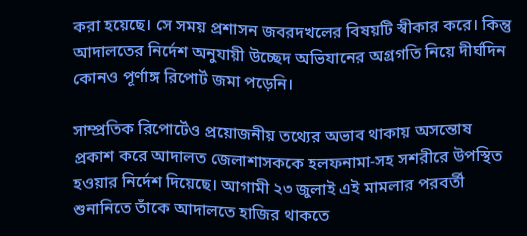করা হয়েছে। সে সময় প্রশাসন জবরদখলের বিষয়টি স্বীকার করে। কিন্তু আদালতের নির্দেশ অনুযায়ী উচ্ছেদ অভিযানের অগ্রগতি নিয়ে দীর্ঘদিন কোনও পূর্ণাঙ্গ রিপোর্ট জমা পড়েনি।

সাম্প্রতিক রিপোর্টেও প্রয়োজনীয় তথ্যের অভাব থাকায় অসন্তোষ প্রকাশ করে আদালত জেলাশাসককে হলফনামা-সহ সশরীরে উপস্থিত হওয়ার নির্দেশ দিয়েছে। আগামী ২৩ জুলাই এই মামলার পরবর্তী শুনানিতে তাঁকে আদালতে হাজির থাকতে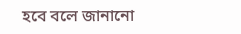হবে বলে জানানো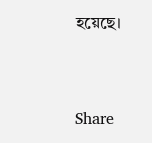হয়েছে।


Share